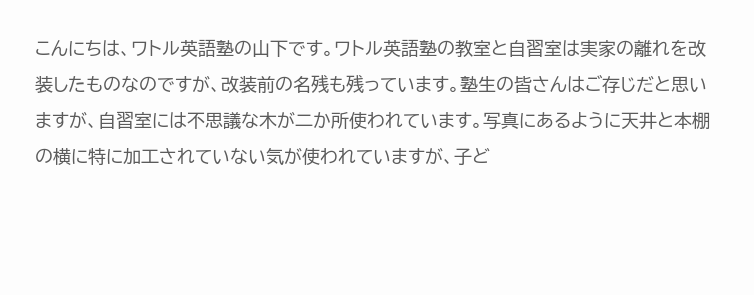こんにちは、ワトル英語塾の山下です。ワトル英語塾の教室と自習室は実家の離れを改装したものなのですが、改装前の名残も残っています。塾生の皆さんはご存じだと思いますが、自習室には不思議な木が二か所使われています。写真にあるように天井と本棚の横に特に加工されていない気が使われていますが、子ど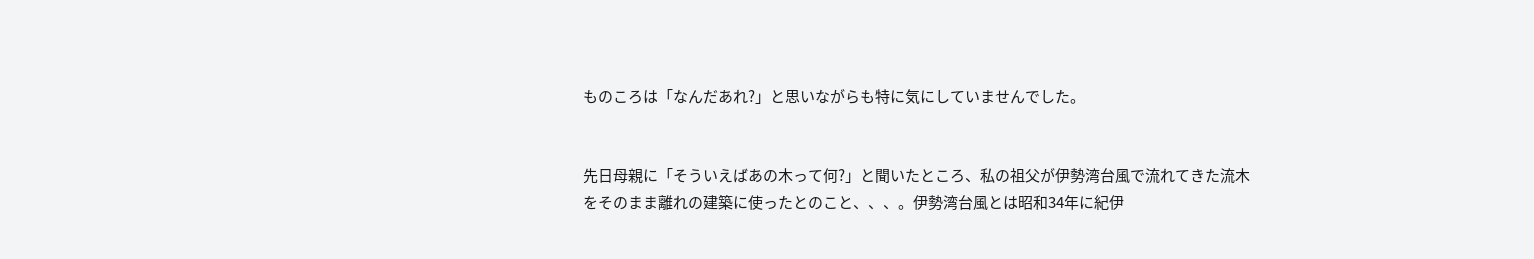ものころは「なんだあれ?」と思いながらも特に気にしていませんでした。


先日母親に「そういえばあの木って何?」と聞いたところ、私の祖父が伊勢湾台風で流れてきた流木をそのまま離れの建築に使ったとのこと、、、。伊勢湾台風とは昭和34年に紀伊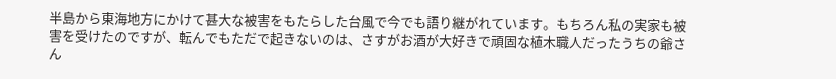半島から東海地方にかけて甚大な被害をもたらした台風で今でも語り継がれています。もちろん私の実家も被害を受けたのですが、転んでもただで起きないのは、さすがお酒が大好きで頑固な植木職人だったうちの爺さん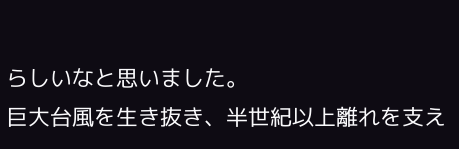らしいなと思いました。
巨大台風を生き抜き、半世紀以上離れを支え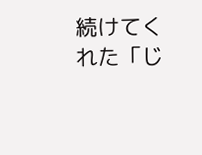続けてくれた「じ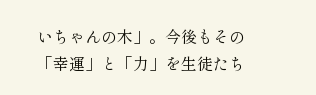いちゃんの木」。今後もその「幸運」と「力」を生徒たち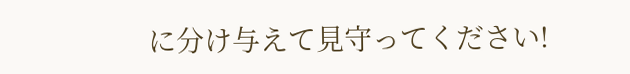に分け与えて見守ってください!